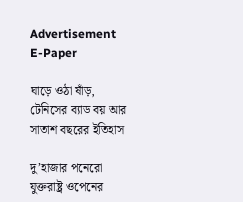Advertisement
E-Paper

ঘাড়ে ওঠা ষাঁড়, টেনিসের ব্যাড বয় আর সাতাশ বছরের ইতিহাস

দু’হাজার পনেরো যুক্তরাষ্ট্র ওপেনের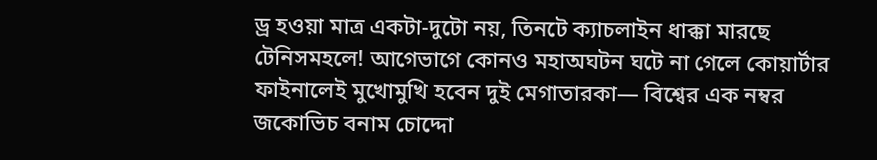ড্র হওয়া মাত্র একটা-দুটো নয়, তিনটে ক্যাচলাইন ধাক্কা মারছে টেনিসমহলে! আগেভাগে কোনও মহাঅঘটন ঘটে না গেলে কোয়ার্টার ফাইনালেই মুখোমুখি হবেন দুই মেগাতারকা— বিশ্বের এক নম্বর জকোভিচ বনাম চোদ্দো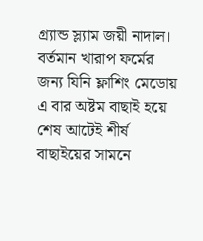গ্র্যান্ড স্ল্যাম জয়ী নাদাল। বর্তমান খারাপ ফর্মের জন্য যিনি ফ্লাশিং মেডোয় এ বার অষ্টম বাছাই হয়ে শেষ আটেই শীর্ষ বাছাইয়ের সামনে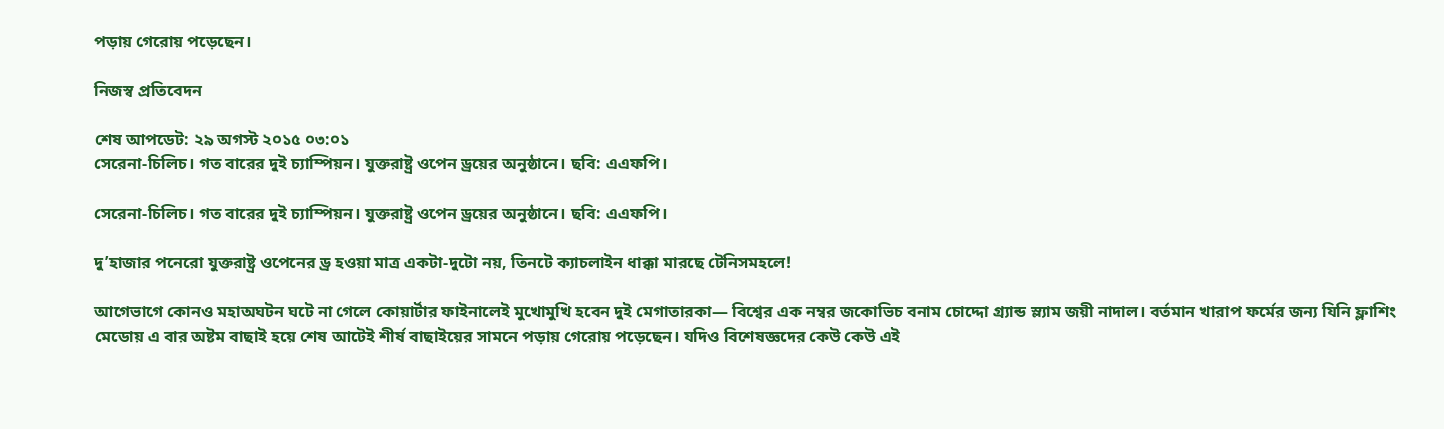পড়ায় গেরোয় পড়েছেন।

নিজস্ব প্রতিবেদন

শেষ আপডেট: ২৯ অগস্ট ২০১৫ ০৩:০১
সেরেনা-চিলিচ। গত বারের দুই চ্যাম্পিয়ন। যুক্তরাষ্ট্র ওপেন ড্রয়ের অনুষ্ঠানে। ছবি: এএফপি।

সেরেনা-চিলিচ। গত বারের দুই চ্যাম্পিয়ন। যুক্তরাষ্ট্র ওপেন ড্রয়ের অনুষ্ঠানে। ছবি: এএফপি।

দু’হাজার পনেরো যুক্তরাষ্ট্র ওপেনের ড্র হওয়া মাত্র একটা-দুটো নয়, তিনটে ক্যাচলাইন ধাক্কা মারছে টেনিসমহলে!

আগেভাগে কোনও মহাঅঘটন ঘটে না গেলে কোয়ার্টার ফাইনালেই মুখোমুখি হবেন দুই মেগাতারকা— বিশ্বের এক নম্বর জকোভিচ বনাম চোদ্দো গ্র্যান্ড স্ল্যাম জয়ী নাদাল। বর্তমান খারাপ ফর্মের জন্য যিনি ফ্লাশিং মেডোয় এ বার অষ্টম বাছাই হয়ে শেষ আটেই শীর্ষ বাছাইয়ের সামনে পড়ায় গেরোয় পড়েছেন। যদিও বিশেষজ্ঞদের কেউ কেউ এই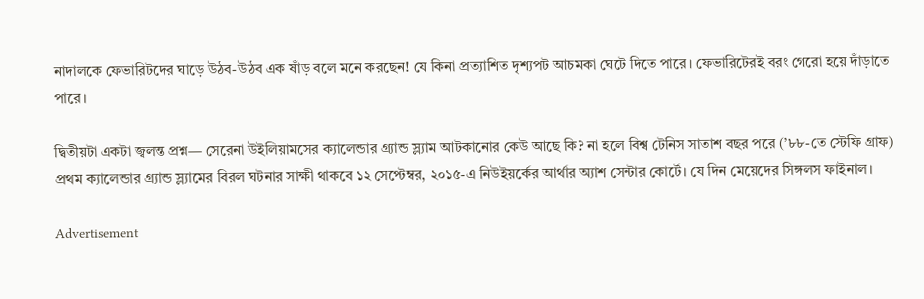নাদালকে ফেভারিটদের ঘাড়ে উঠব-উঠব এক ষাঁড় বলে মনে করছেন! যে কিনা প্রত্যাশিত দৃশ্যপট আচমকা ঘেটে দিতে পারে। ফেভারিটেরই বরং গেরো হয়ে দাঁড়াতে পারে।

দ্বিতীয়টা একটা জ্বলন্ত প্রশ্ন— সেরেনা উইলিয়ামসের ক্যালেন্ডার গ্র্যান্ড স্ল্যাম আটকানোর কেউ আছে কি? না হলে বিশ্ব টেনিস সাতাশ বছর পরে (’৮৮-তে স্টেফি গ্রাফ) প্রথম ক্যালেন্ডার গ্র্যান্ড স্ল্যামের বিরল ঘটনার সাক্ষী থাকবে ১২ সেপ্টেম্বর, ২০১৫-এ নিউইয়র্কের আর্থার অ্যাশ সেন্টার কোর্টে। যে দিন মেয়েদের সিঙ্গলস ফাইনাল।

Advertisement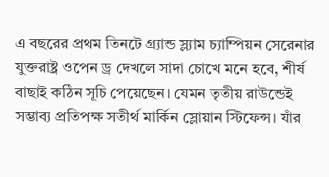এ বছরের প্রথম তিনটে গ্র্যান্ড স্ল্যাম চ্যাম্পিয়ন সেরেনার যুক্তরাষ্ট্র ওপেন ড্র দেখলে সাদা চোখে মনে হবে, শীর্ষ বাছাই কঠিন সূচি পেয়েছেন। যেমন তৃতীয় রাউন্ডেই সম্ভাব্য প্রতিপক্ষ সতীর্থ মার্কিন স্লোয়ান স্টিফেন্স। যাঁর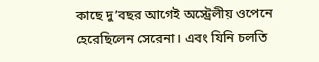কাছে দু’বছর আগেই অস্ট্রেলীয় ওপেনে হেরেছিলেন সেরেনা। এবং যিনি চলতি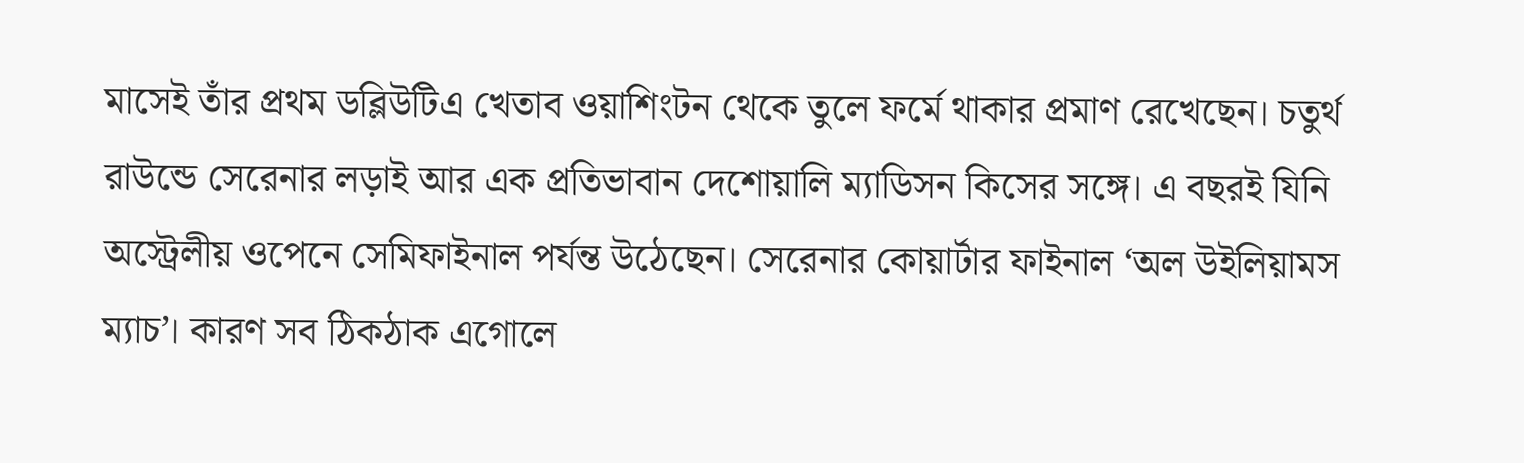মাসেই তাঁর প্রথম ডব্লিউটিএ খেতাব ওয়াশিংটন থেকে তুলে ফর্মে থাকার প্রমাণ রেখেছেন। চতুর্থ রাউন্ডে সেরেনার লড়াই আর এক প্রতিভাবান দেশোয়ালি ম্যাডিসন কিসের সঙ্গে। এ বছরই যিনি অস্ট্রেলীয় ওপেনে সেমিফাইনাল পর্যন্ত উঠেছেন। সেরেনার কোয়ার্টার ফাইনাল ‘অল উইলিয়ামস ম্যাচ’। কারণ সব ঠিকঠাক এগোলে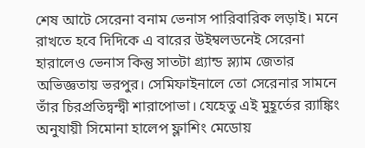শেষ আটে সেরেনা বনাম ভেনাস পারিবারিক লড়াই। মনে রাখতে হবে দিদিকে এ বারের উইম্বলডনেই সেরেনা হারালেও ভে‌নাস কিন্তু সাতটা গ্র্যান্ড স্ল্যাম জেতার অভিজ্ঞতায় ভরপুর। সেমিফাইনালে তো সেরেনার সামনে তাঁর চিরপ্রতিদ্বন্দ্বী শারাপোভা। যেহেতু এই মুহূর্তের র‌্যাঙ্কিং অনুযায়ী সিমোনা হালেপ ফ্লাশিং মেডোয়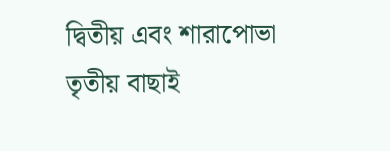দ্বিতীয় এবং শারাপোভা তৃতীয় বাছাই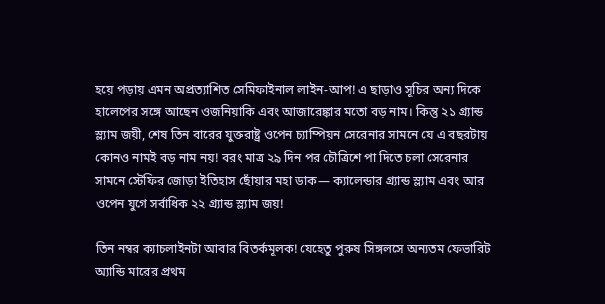হয়ে পড়ায় এমন অপ্রত্যাশিত সেমিফাইনাল লাইন-আপ! এ ছাড়াও সূচির অন্য দিকে হালেপের সঙ্গে আছেন ওজনিয়াকি এবং আজারেঙ্কার মতো বড় নাম। কিন্তু ২১ গ্র্যান্ড স্ল্যাম জয়ী, শেষ তিন বারের যুক্তরাষ্ট্র ওপেন চ্যাম্পিয়ন সেরেনার সামনে যে এ বছরটায় কোনও নামই বড় নাম নয়! বরং মাত্র ২৯ দিন পর চৌত্রিশে পা দিতে চলা সেরেনার সামনে স্টেফির জোড়া ইতিহাস ছোঁয়ার মহা ডাক— ক্যালেন্ডার গ্র্যান্ড স্ল্যাম এবং আর ওপেন যুগে সর্বাধিক ২২ গ্র্যান্ড স্ল্যাম জয়!

তিন নম্বর ক্যাচলাইনটা আবার বিতর্কমূলক! যেহেতু পুরুষ সিঙ্গলসে অন্যতম ফেভারিট অ্যান্ডি মারের প্রথম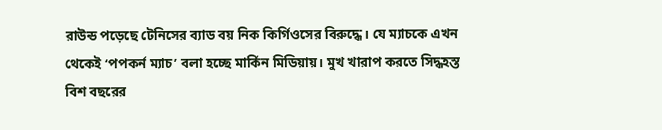রাউন্ড পড়েছে টেনিসের ব্যাড বয় নিক কির্গিওসের বিরুদ্ধে। যে ম্যাচকে এখন থেকেই ‘পপকর্ন ম্যাচ’ বলা হচ্ছে মার্কিন মিডিয়ায়। মুখ খারাপ করতে সিদ্ধহস্ত বিশ বছরের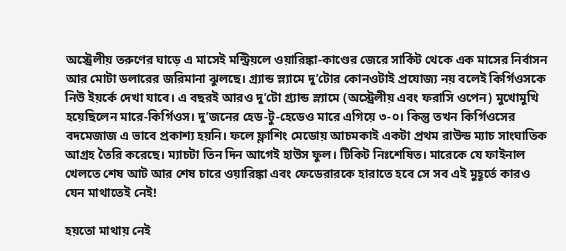অস্ট্রেলীয় তরুণের ঘাড়ে এ মাসেই মন্ট্রিয়লে ওয়ারিঙ্কা-কাণ্ডের জেরে সার্কিট থেকে এক মাসের নির্বাসন আর মোটা ডলারের জরিমানা ঝুলছে। গ্র্যান্ড স্ল্যামে দু’টোর কোনওটাই প্রযোজ্য নয় বলেই কির্গিওসকে নিউ ইয়র্কে দেখা যাবে। এ বছরই আরও দু’টো গ্র্যান্ড স্ল্যামে (অস্ট্রেলীয় এবং ফরাসি ওপেন) মুখোমুখি হয়েছিলেন মারে-কির্গিওস। দু’জনের হেড-টু-হেডেও মারে এগিয়ে ৩-০। কিন্তু তখন কির্গিওসের বদমেজাজ এ ভাবে প্রকাশ্য হয়নি। ফলে ফ্লাশিং মেডোয় আচমকাই একটা প্রথম রাউন্ড ম্যাচ সাংঘাতিক আগ্রহ তৈরি করেছে। ম্যাচটা তিন দিন আগেই হাউস ফুল। টিকিট নিঃশেষিত। মারেকে যে ফাইনাল খেলতে শেষ আট আর শেষ চারে ওয়ারিঙ্কা এবং ফেডেরারকে হারাতে হবে সে সব এই মুহূর্তে কারও যেন মাথাতেই নেই!

হয়তো মাথায় নেই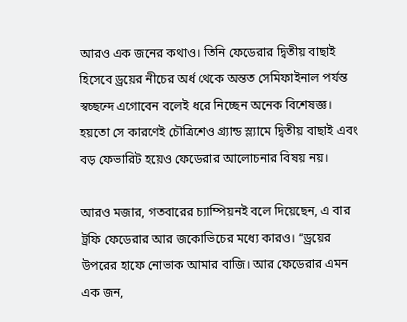আরও এক জনের কথাও। তিনি ফেডেরার দ্বিতীয় বাছাই হিসেবে ড্রয়ের নীচের অর্ধ থেকে অন্তত সেমিফাইনাল পর্যন্ত স্বচ্ছন্দে এগোবেন বলেই ধরে নিচ্ছেন অনেক বিশেষজ্ঞ। হয়তো সে কারণেই চৌত্রিশেও গ্র্যান্ড স্ল্যামে দ্বিতীয় বাছাই এবং বড় ফেভারিট হয়েও ফেডেরার আলোচনার বিষয় নয়।

আরও মজার, গতবারের চ্যাম্পিয়নই বলে দিয়েছেন, এ বার ট্রফি ফেডেরার আর জকোভিচের মধ্যে কারও। ‘‘ড্রয়ের উপরের হাফে নোভাক আমার বাজি। আর ফেডেরার এমন এক জন,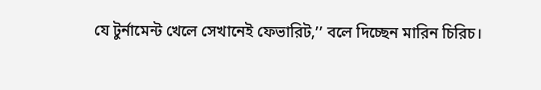যে টুর্নামেন্ট খেলে সেখানেই ফেভারিট,’’ বলে দিচ্ছেন মারিন চিরিচ।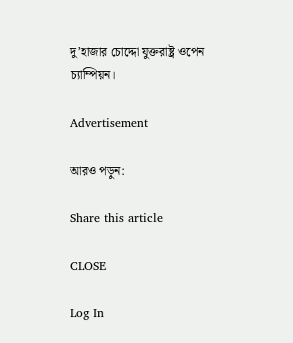দু’হাজার চোদ্দো যুক্তরাষ্ট্র ওপেন চ্যাম্পিয়ন।

Advertisement

আরও পড়ুন:

Share this article

CLOSE

Log In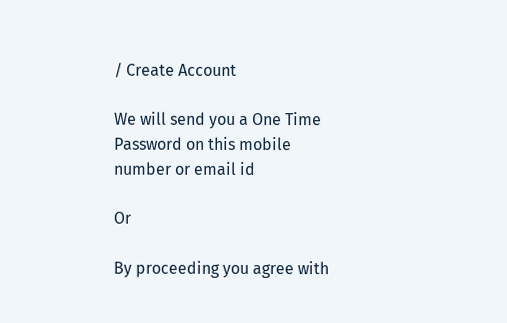/ Create Account

We will send you a One Time Password on this mobile number or email id

Or

By proceeding you agree with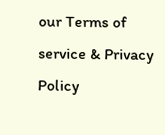our Terms of service & Privacy Policy